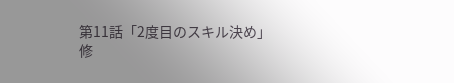第11話「2度目のスキル決め」
修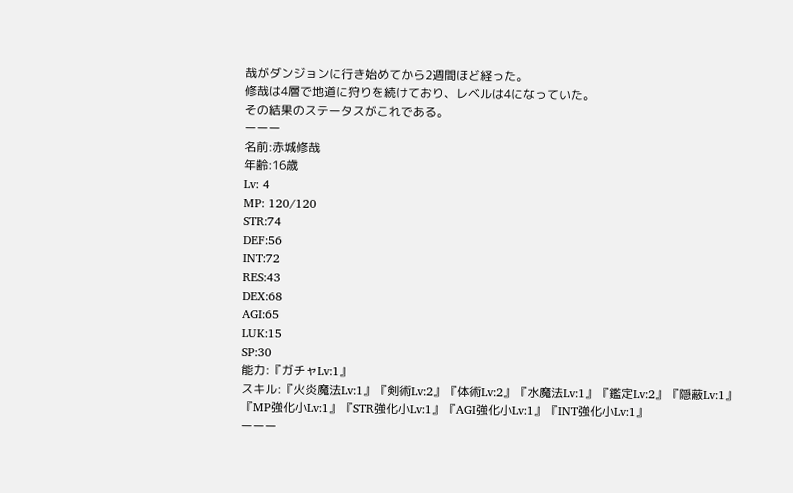哉がダンジョンに行き始めてから2週間ほど経った。
修哉は4層で地道に狩りを続けており、レベルは4になっていた。
その結果のステータスがこれである。
ーーー
名前:赤城修哉
年齢:16歳
Lv: 4
MP: 120/120
STR:74
DEF:56
INT:72
RES:43
DEX:68
AGI:65
LUK:15
SP:30
能力:『ガチャLv:1』
スキル:『火炎魔法Lv:1』『剣術Lv:2』『体術Lv:2』『水魔法Lv:1』『鑑定Lv:2』『隠蔽Lv:1』
『MP強化小Lv:1』『STR強化小Lv:1』『AGI強化小Lv:1』『INT強化小Lv:1』
ーーー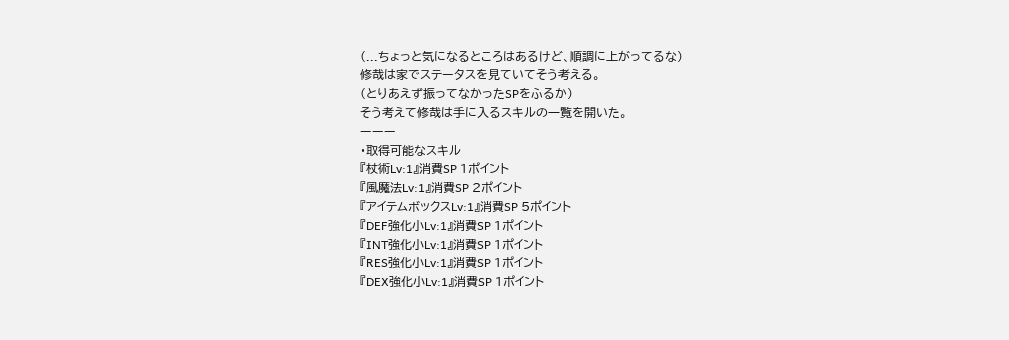(...ちょっと気になるところはあるけど、順調に上がってるな)
修哉は家でステータスを見ていてそう考える。
(とりあえず振ってなかったSPをふるか)
そう考えて修哉は手に入るスキルの一覧を開いた。
ーーー
・取得可能なスキル
『杖術Lv:1』消費SP 1ポイント
『風魔法Lv:1』消費SP 2ポイント
『アイテムボックスLv:1』消費SP 5ポイント
『DEF強化小Lv:1』消費SP 1ポイント
『INT強化小Lv:1』消費SP 1ポイント
『RES強化小Lv:1』消費SP 1ポイント
『DEX強化小Lv:1』消費SP 1ポイント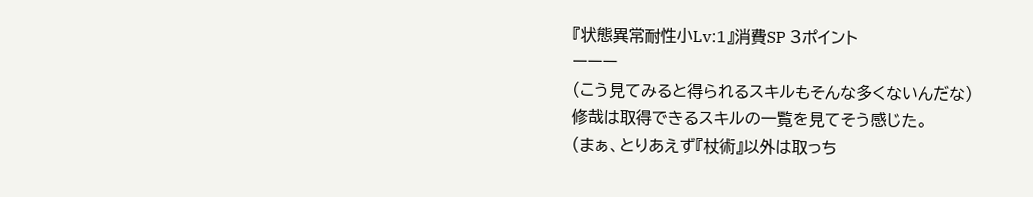『状態異常耐性小Lv:1』消費SP 3ポイント
ーーー
(こう見てみると得られるスキルもそんな多くないんだな)
修哉は取得できるスキルの一覧を見てそう感じた。
(まぁ、とりあえず『杖術』以外は取っち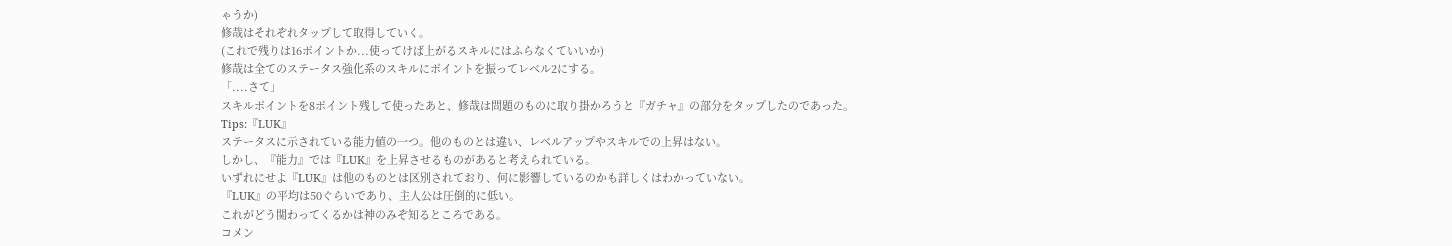ゃうか)
修哉はそれぞれタップして取得していく。
(これで残りは16ポイントか...使ってけば上がるスキルにはふらなくていいか)
修哉は全てのステータス強化系のスキルにポイントを振ってレベル2にする。
「....さて」
スキルポイントを8ポイント残して使ったあと、修哉は問題のものに取り掛かろうと『ガチャ』の部分をタップしたのであった。
Tips:『LUK』
ステータスに示されている能力値の一つ。他のものとは違い、レベルアップやスキルでの上昇はない。
しかし、『能力』では『LUK』を上昇させるものがあると考えられている。
いずれにせよ『LUK』は他のものとは区別されており、何に影響しているのかも詳しくはわかっていない。
『LUK』の平均は50ぐらいであり、主人公は圧倒的に低い。
これがどう関わってくるかは神のみぞ知るところである。
コメン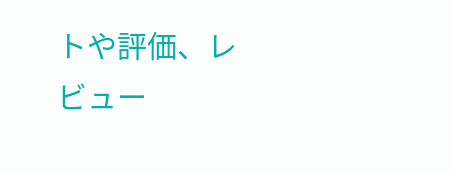トや評価、レビュー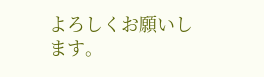よろしくお願いします。